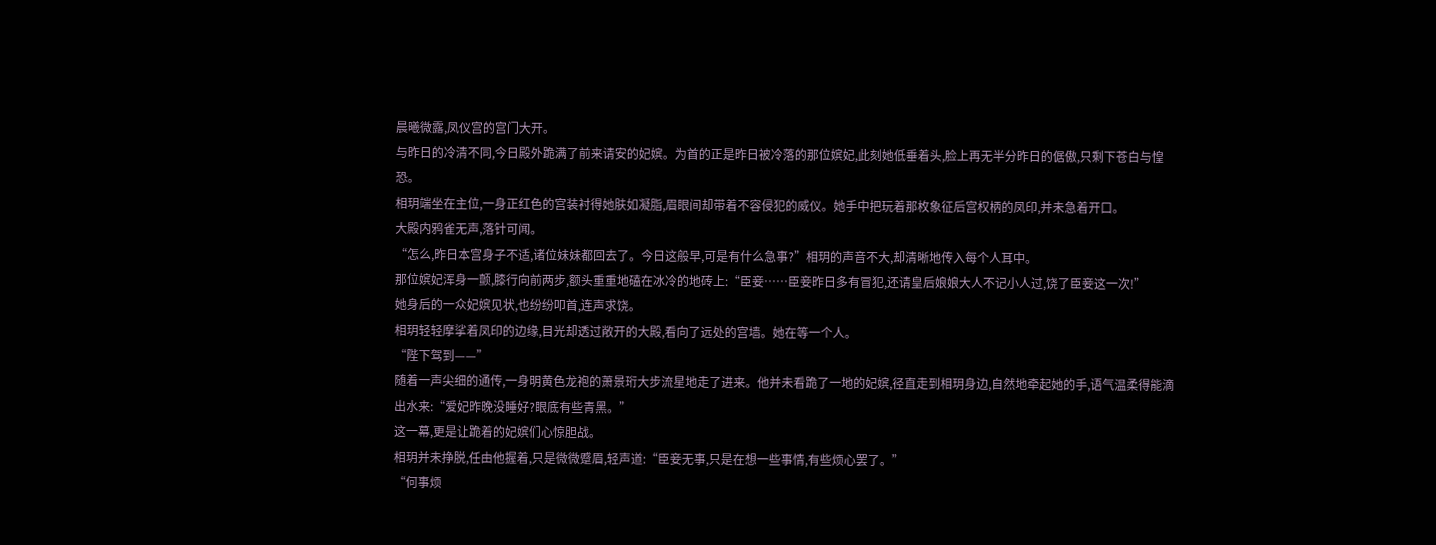晨曦微露,凤仪宫的宫门大开。
与昨日的冷清不同,今日殿外跪满了前来请安的妃嫔。为首的正是昨日被冷落的那位嫔妃,此刻她低垂着头,脸上再无半分昨日的倨傲,只剩下苍白与惶恐。
相玥端坐在主位,一身正红色的宫装衬得她肤如凝脂,眉眼间却带着不容侵犯的威仪。她手中把玩着那枚象征后宫权柄的凤印,并未急着开口。
大殿内鸦雀无声,落针可闻。
“怎么,昨日本宫身子不适,诸位妹妹都回去了。今日这般早,可是有什么急事?”相玥的声音不大,却清晰地传入每个人耳中。
那位嫔妃浑身一颤,膝行向前两步,额头重重地磕在冰冷的地砖上:“臣妾……臣妾昨日多有冒犯,还请皇后娘娘大人不记小人过,饶了臣妾这一次!”
她身后的一众妃嫔见状,也纷纷叩首,连声求饶。
相玥轻轻摩挲着凤印的边缘,目光却透过敞开的大殿,看向了远处的宫墙。她在等一个人。
“陛下驾到——”
随着一声尖细的通传,一身明黄色龙袍的萧景珩大步流星地走了进来。他并未看跪了一地的妃嫔,径直走到相玥身边,自然地牵起她的手,语气温柔得能滴出水来:“爱妃昨晚没睡好?眼底有些青黑。”
这一幕,更是让跪着的妃嫔们心惊胆战。
相玥并未挣脱,任由他握着,只是微微蹙眉,轻声道:“臣妾无事,只是在想一些事情,有些烦心罢了。”
“何事烦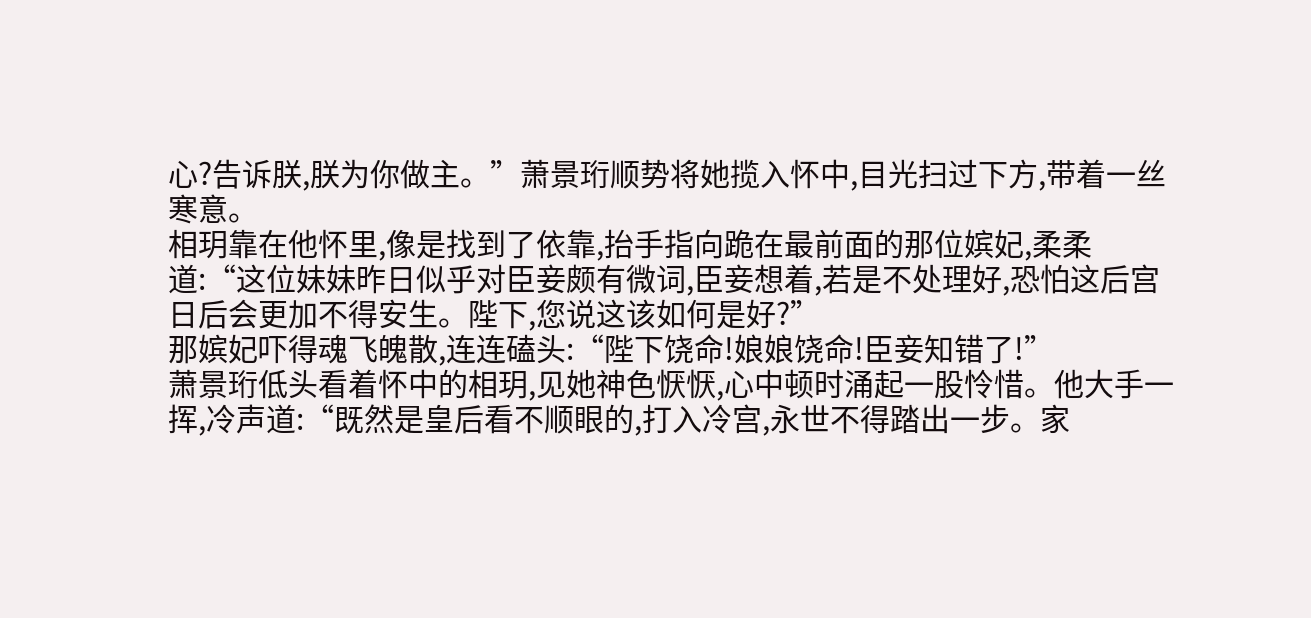心?告诉朕,朕为你做主。”萧景珩顺势将她揽入怀中,目光扫过下方,带着一丝寒意。
相玥靠在他怀里,像是找到了依靠,抬手指向跪在最前面的那位嫔妃,柔柔道:“这位妹妹昨日似乎对臣妾颇有微词,臣妾想着,若是不处理好,恐怕这后宫日后会更加不得安生。陛下,您说这该如何是好?”
那嫔妃吓得魂飞魄散,连连磕头:“陛下饶命!娘娘饶命!臣妾知错了!”
萧景珩低头看着怀中的相玥,见她神色恹恹,心中顿时涌起一股怜惜。他大手一挥,冷声道:“既然是皇后看不顺眼的,打入冷宫,永世不得踏出一步。家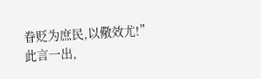眷贬为庶民,以儆效尤!”
此言一出,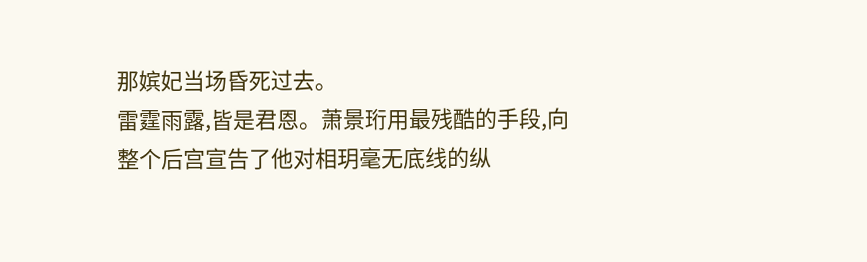那嫔妃当场昏死过去。
雷霆雨露,皆是君恩。萧景珩用最残酷的手段,向整个后宫宣告了他对相玥毫无底线的纵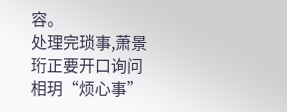容。
处理完琐事,萧景珩正要开口询问相玥“烦心事”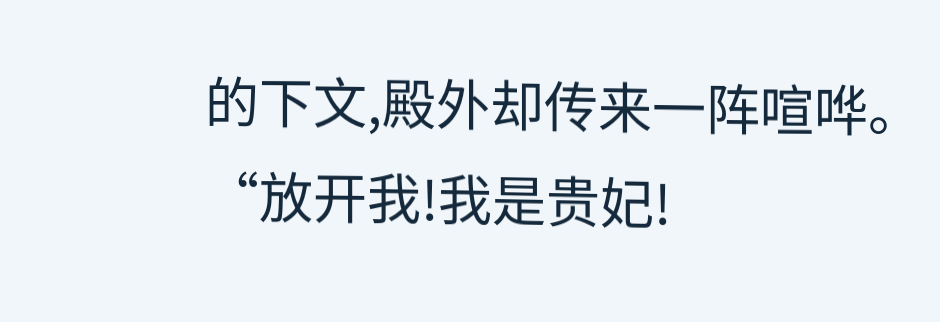的下文,殿外却传来一阵喧哗。
“放开我!我是贵妃!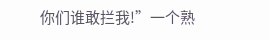你们谁敢拦我!”一个熟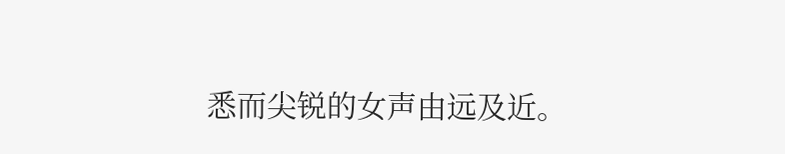悉而尖锐的女声由远及近。